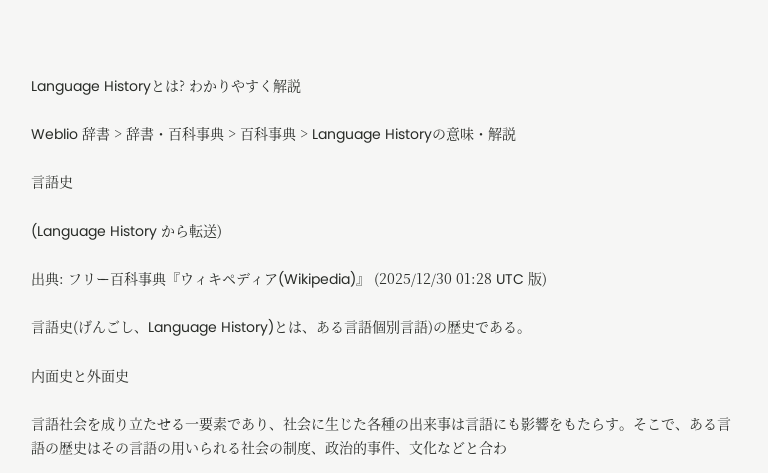Language Historyとは? わかりやすく解説

Weblio 辞書 > 辞書・百科事典 > 百科事典 > Language Historyの意味・解説

言語史

(Language History から転送)

出典: フリー百科事典『ウィキペディア(Wikipedia)』 (2025/12/30 01:28 UTC 版)

言語史(げんごし、Language History)とは、ある言語個別言語)の歴史である。

内面史と外面史

言語社会を成り立たせる一要素であり、社会に生じた各種の出来事は言語にも影響をもたらす。そこで、ある言語の歴史はその言語の用いられる社会の制度、政治的事件、文化などと合わ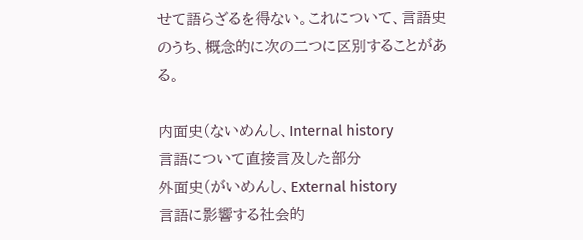せて語らざるを得ない。これについて、言語史のうち、概念的に次の二つに区別することがある。

内面史(ないめんし、Internal history
言語について直接言及した部分
外面史(がいめんし、External history
言語に影響する社会的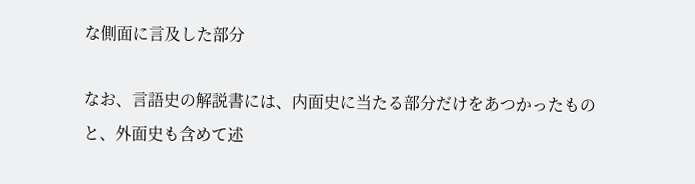な側面に言及した部分

なお、言語史の解説書には、内面史に当たる部分だけをあつかったものと、外面史も含めて述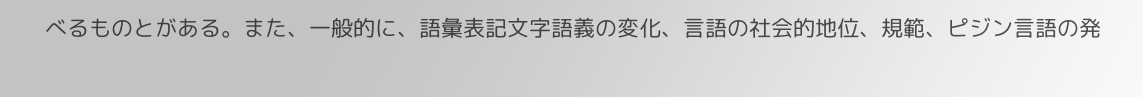べるものとがある。また、一般的に、語彙表記文字語義の変化、言語の社会的地位、規範、ピジン言語の発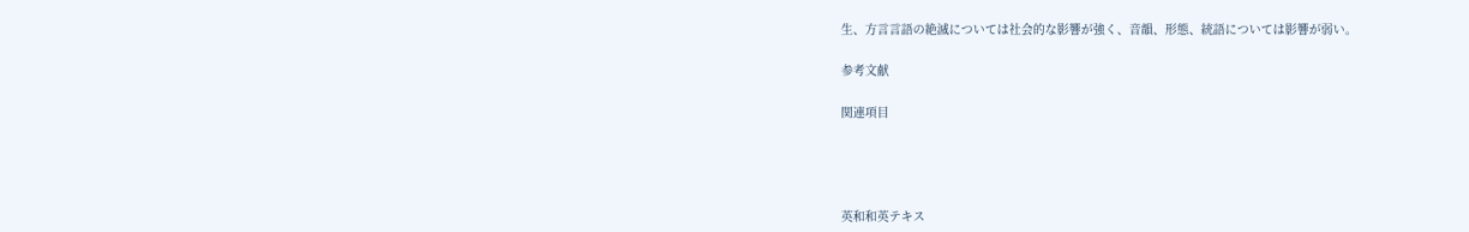生、方言言語の絶滅については社会的な影響が強く、音韻、形態、統語については影響が弱い。

参考文献

関連項目




英和和英テキス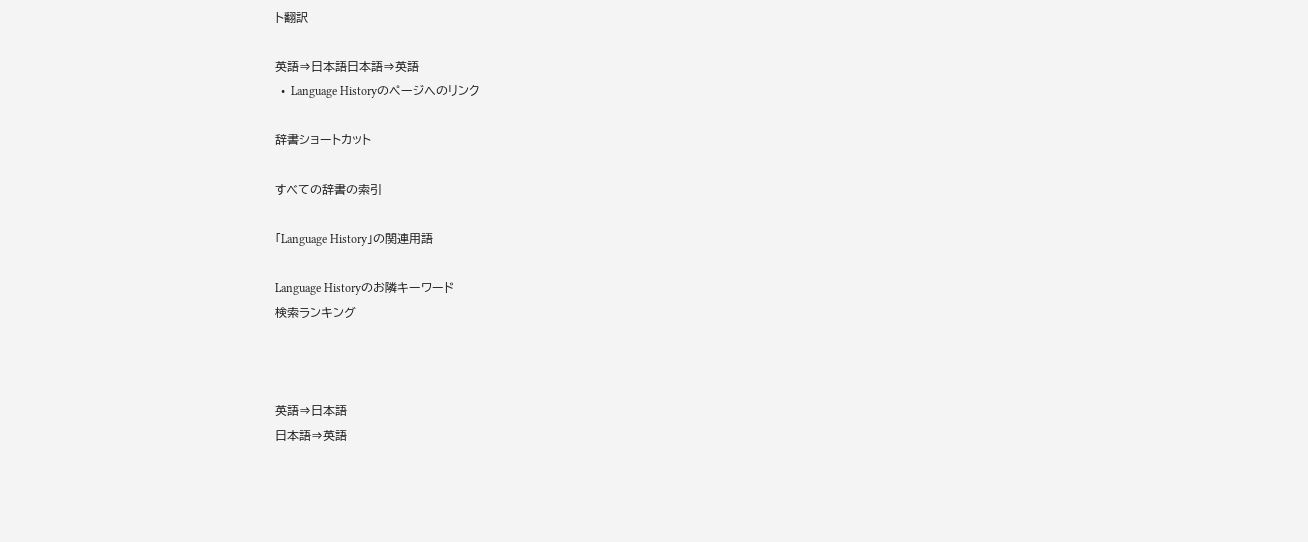ト翻訳

英語⇒日本語日本語⇒英語
  •  Language Historyのページへのリンク

辞書ショートカット

すべての辞書の索引

「Language History」の関連用語

Language Historyのお隣キーワード
検索ランキング



英語⇒日本語
日本語⇒英語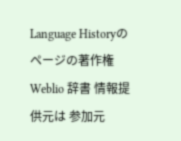Language Historyのページの著作権
Weblio 辞書 情報提供元は 参加元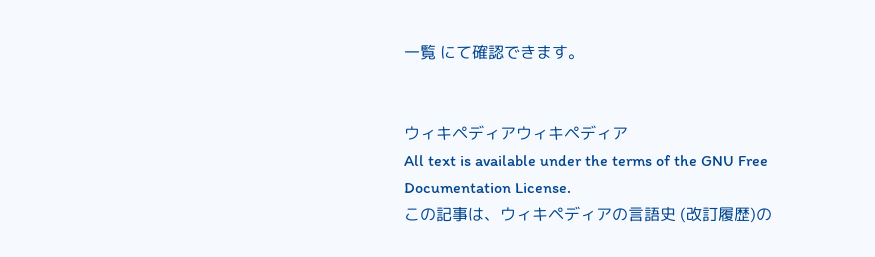一覧 にて確認できます。


ウィキペディアウィキペディア
All text is available under the terms of the GNU Free Documentation License.
この記事は、ウィキペディアの言語史 (改訂履歴)の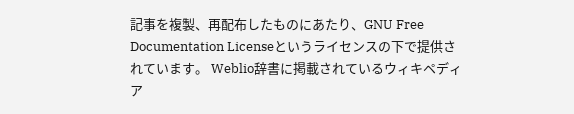記事を複製、再配布したものにあたり、GNU Free Documentation Licenseというライセンスの下で提供されています。 Weblio辞書に掲載されているウィキペディア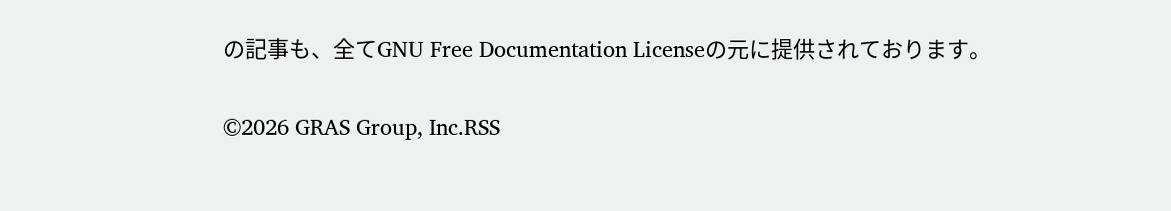の記事も、全てGNU Free Documentation Licenseの元に提供されております。

©2026 GRAS Group, Inc.RSS